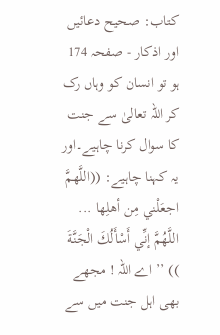کتاب: صحیح دعائیں اور اذکار - صفحہ 174
ہو تو انسان کو وہاں رک کر اللہ تعالیٰ سے جنت کا سوال کرنا چاہیے۔اور یہ کہنا چاہیے: ((اللَّهمَّ اجعَلْني مِن أهلِها ... اللَّهُمَّ إنِّي أَسْأَلُكَ الْجَنَّةَ )) ’’ اے اللہ ! مجھے بھی اہل جنت میں سے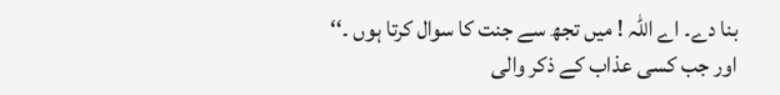بنا دے۔ اے اللہ ! میں تجھ سے جنت کا سوال کرتا ہوں ۔‘‘ اور جب کسی عذاب کے ذکر والی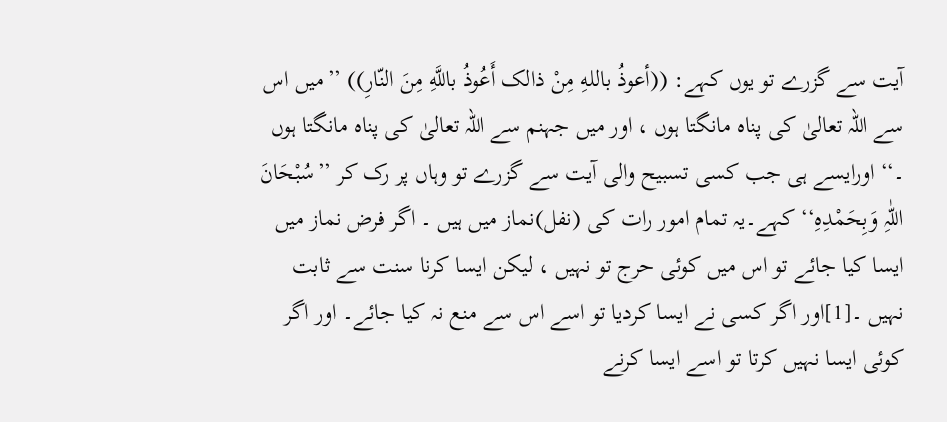آیت سے گزرے تو یوں کہے: ((أعوذُ باللهِ مِنْ ذالک أَعُوذُ باللَّهِ مِنَ النّارِ)) ’’میں اس سے اللہ تعالیٰ کی پناہ مانگتا ہوں ، اور میں جہنم سے اللہ تعالیٰ کی پناہ مانگتا ہوں ۔‘‘ اورایسے ہی جب کسی تسبیح والی آیت سے گزرے تو وہاں پر رک کر ’’سُبْحَانَ اللّٰہِ وَبِحَمْدِہِ‘‘ کہے۔یہ تمام امور رات کی (نفل)نماز میں ہیں ۔ اگر فرض نماز میں ایسا کیا جائے تو اس میں کوئی حرج تو نہیں ، لیکن ایسا کرنا سنت سے ثابت نہیں ۔[1]اور اگر کسی نے ایسا کردیا تو اسے اس سے منع نہ کیا جائے۔ اور اگر کوئی ایسا نہیں کرتا تو اسے ایسا کرنے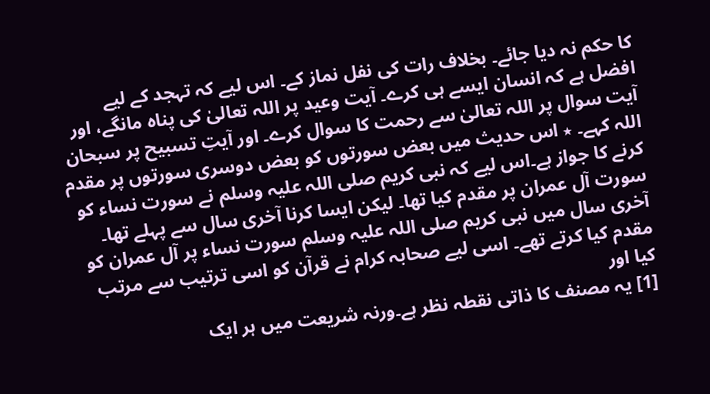کا حکم نہ دیا جائے۔ بخلاف رات کی نفل نماز کے۔ اس لیے کہ تہجد کے لیے افضل ہے کہ انسان ایسے ہی کرے۔ آیت وعید پر اللہ تعالیٰ کی پناہ مانگے، اور آیت سوال پر اللہ تعالیٰ سے رحمت کا سوال کرے۔ اور آیتِ تسبیح پر سبحان اللہ کہے۔ ٭ اس حدیث میں بعض سورتوں کو بعض دوسری سورتوں پر مقدم کرنے کا جواز ہے۔اس لیے کہ نبی کریم صلی اللہ علیہ وسلم نے سورت نساء کو سورت آل عمران پر مقدم کیا تھا۔ لیکن ایسا کرنا آخری سال سے پہلے تھا۔ آخری سال میں نبی کریم صلی اللہ علیہ وسلم سورت نساء پر آل عمران کو مقدم کیا کرتے تھے۔ اسی لیے صحابہ کرام نے قرآن کو اسی ترتیب سے مرتب کیا اور
[1] یہ مصنف کا ذاتی نقطہ نظر ہے۔ورنہ شریعت میں ہر ایک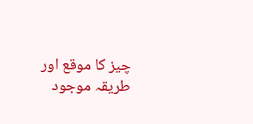چیز کا موقع اور طریقہ موجود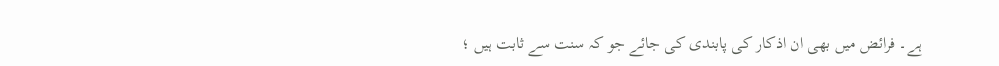ہے۔ فرائض میں بھی ان اذکار کی پابندی کی جائے جو کہ سنت سے ثابت ہیں ؛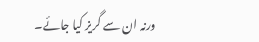ورنہ ان سے گریز کیا جائے۔